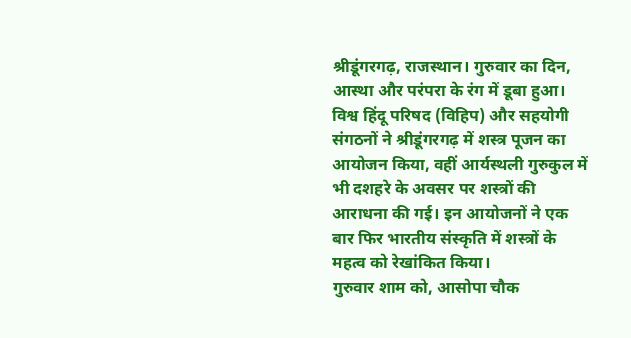श्रीडूंगरगढ़, राजस्थान। गुरुवार का दिन, आस्था और परंपरा के रंग में डूबा हुआ। विश्व हिंदू परिषद (विहिप) और सहयोगी संगठनों ने श्रीडूंगरगढ़ में शस्त्र पूजन का आयोजन किया, वहीं आर्यस्थली गुरुकुल में भी दशहरे के अवसर पर शस्त्रों की आराधना की गई। इन आयोजनों ने एक बार फिर भारतीय संस्कृति में शस्त्रों के महत्व को रेखांकित किया।
गुरुवार शाम को, आसोपा चौक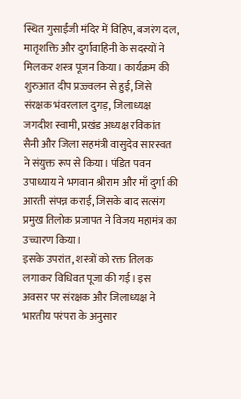स्थित गुसाईंजी मंदिर में विहिप, बजरंग दल, मातृशक्ति और दुर्गावाहिनी के सदस्यों ने मिलकर शस्त्र पूजन किया। कार्यक्रम की शुरुआत दीप प्रज्ज्वलन से हुई, जिसे संरक्षक भंवरलाल दुगड़, जिलाध्यक्ष जगदीश स्वामी, प्रखंड अध्यक्ष रविकांत सैनी और जिला सहमंत्री वासुदेव सारस्वत ने संयुक्त रूप से किया। पंडित पवन उपाध्याय ने भगवान श्रीराम और माँ दुर्गा की आरती संपन्न कराई, जिसके बाद सत्संग प्रमुख तिलोक प्रजापत ने विजय महामंत्र का उच्चारण किया।
इसके उपरांत, शस्त्रों को रक्त तिलक लगाकर विधिवत पूजा की गई। इस अवसर पर संरक्षक और जिलाध्यक्ष ने भारतीय परंपरा के अनुसार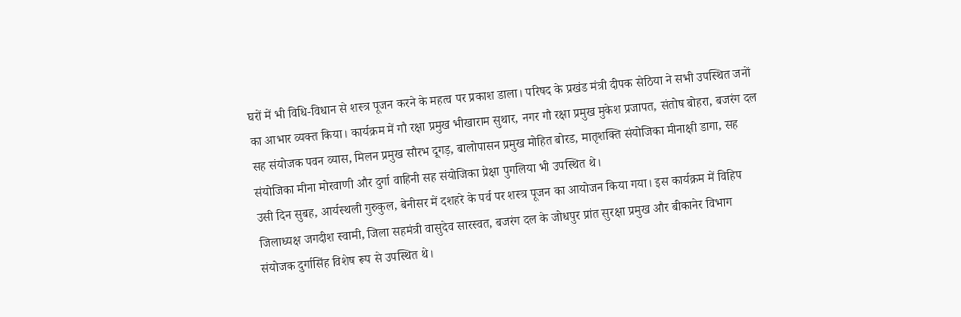घरों में भी विधि-विधान से शस्त्र पूजन करने के महत्व पर प्रकाश डाला। परिषद के प्रखंड मंत्री दीपक सेठिया ने सभी उपस्थित जनों का आभार व्यक्त किया। कार्यक्रम में गौ रक्षा प्रमुख भीखाराम सुथार, नगर गौ रक्षा प्रमुख मुकेश प्रजापत, संतोष बोहरा, बजरंग दल सह संयोजक पवन व्यास, मिलन प्रमुख सौरभ दूगड़, बालोपासन प्रमुख मोहित बोरड, मातृशक्ति संयोजिका मीनाक्षी डागा, सह संयोजिका मीना मोरवाणी और दुर्गा वाहिनी सह संयोजिका प्रेक्षा पुगलिया भी उपस्थित थे।
उसी दिन सुबह, आर्यस्थली गुरुकुल, बेनीसर में दशहरे के पर्व पर शस्त्र पूजन का आयोजन किया गया। इस कार्यक्रम में विहिप जिलाध्यक्ष जगदीश स्वामी, जिला सहमंत्री वासुदेव सारस्वत, बजरंग दल के जोधपुर प्रांत सुरक्षा प्रमुख और बीकानेर विभाग संयोजक दुर्गासिंह विशेष रूप से उपस्थित थे।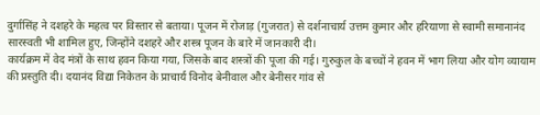दुर्गासिंह ने दशहरे के महत्व पर विस्तार से बताया। पूजन में रोजाड़ (गुजरात) से दर्शनाचार्य उत्तम कुमार और हरियाणा से स्वामी समानानंद सारस्वती भी शामिल हुए, जिन्होंने दशहरे और शस्त्र पूजन के बारे में जानकारी दी।
कार्यक्रम में वेद मंत्रों के साथ हवन किया गया, जिसके बाद शस्त्रों की पूजा की गई। गुरुकुल के बच्चों ने हवन में भाग लिया और योग व्यायाम की प्रस्तुति दी। दयानंद विद्या निकेतन के प्राचार्य विनोद बेनीवाल और बेनीसर गांव से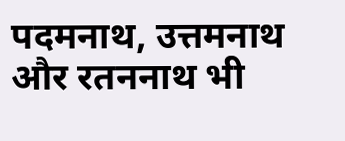पदमनाथ, उत्तमनाथ और रतननाथ भी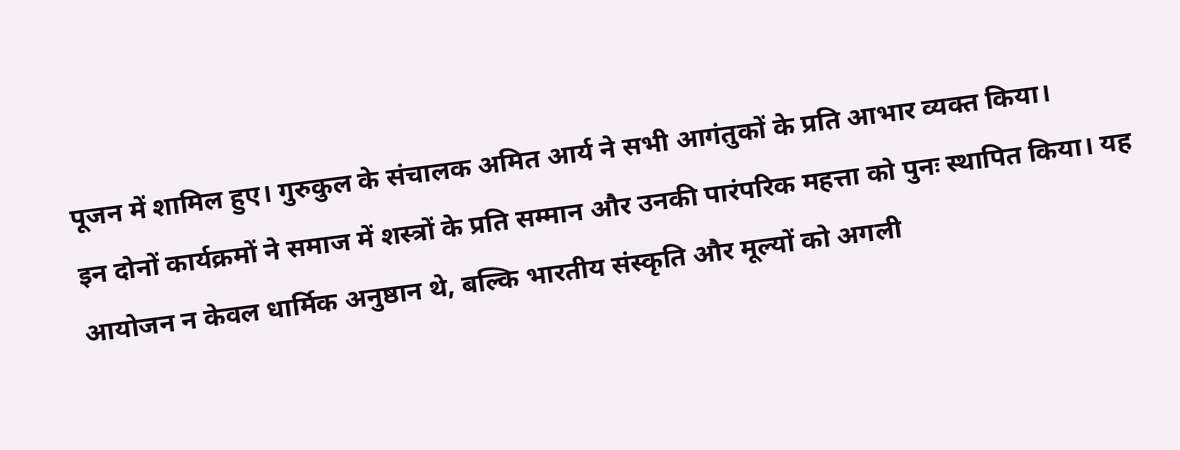पूजन में शामिल हुए। गुरुकुल के संचालक अमित आर्य ने सभी आगंतुकों के प्रति आभार व्यक्त किया।
इन दोनों कार्यक्रमों ने समाज में शस्त्रों के प्रति सम्मान और उनकी पारंपरिक महत्ता को पुनः स्थापित किया। यह आयोजन न केवल धार्मिक अनुष्ठान थे, बल्कि भारतीय संस्कृति और मूल्यों को अगली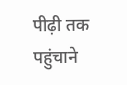पीढ़ी तक पहुंचाने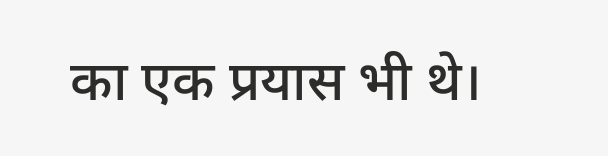का एक प्रयास भी थे।